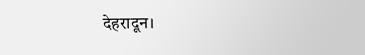देहरादून।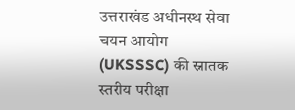उत्तराखंड अधीनस्थ सेवा चयन आयोग (UKSSSC) की स्नातक स्तरीय परीक्षा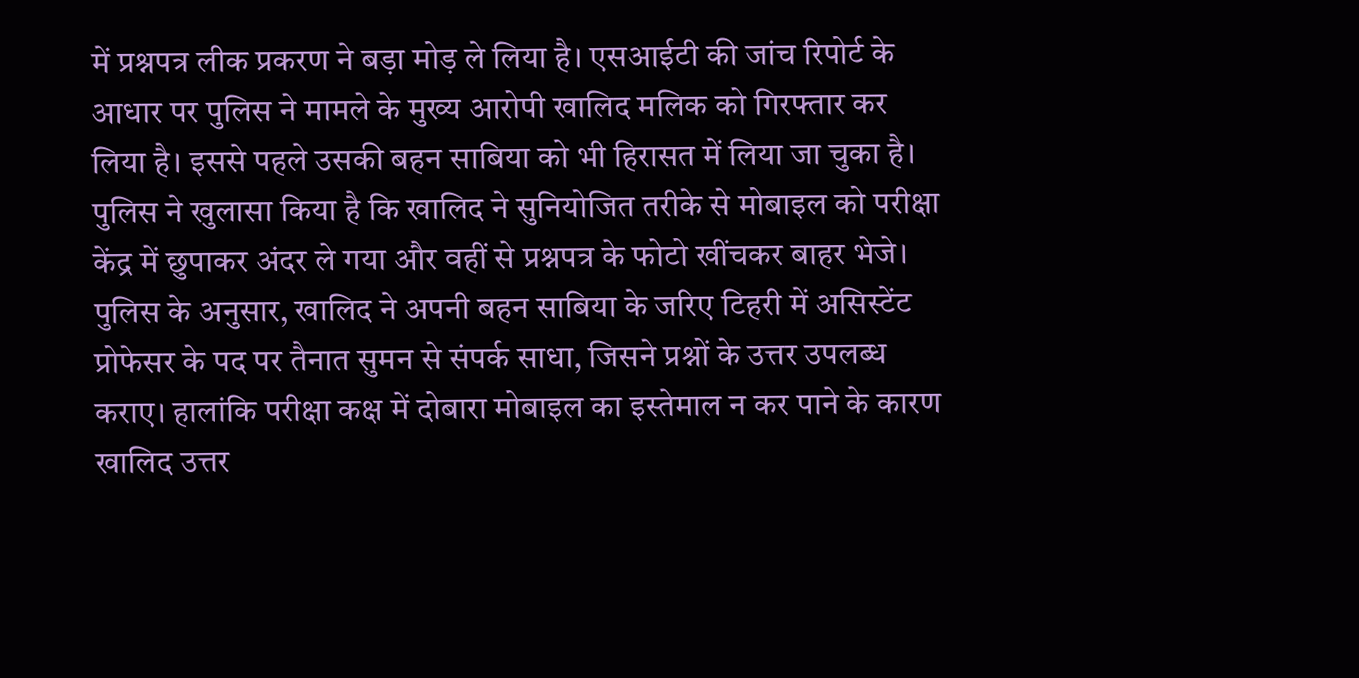में प्रश्नपत्र लीक प्रकरण ने बड़ा मोड़ ले लिया है। एसआईटी की जांच रिपोर्ट के आधार पर पुलिस ने मामले के मुख्य आरोपी खालिद मलिक को गिरफ्तार कर लिया है। इससे पहले उसकी बहन साबिया को भी हिरासत में लिया जा चुका है। पुलिस ने खुलासा किया है कि खालिद ने सुनियोजित तरीके से मोबाइल को परीक्षा केंद्र में छुपाकर अंदर ले गया और वहीं से प्रश्नपत्र के फोटो खींचकर बाहर भेजे। पुलिस के अनुसार, खालिद ने अपनी बहन साबिया के जरिए टिहरी में असिस्टेंट प्रोफेसर के पद पर तैनात सुमन से संपर्क साधा, जिसने प्रश्नों के उत्तर उपलब्ध कराए। हालांकि परीक्षा कक्ष में दोबारा मोबाइल का इस्तेमाल न कर पाने के कारण खालिद उत्तर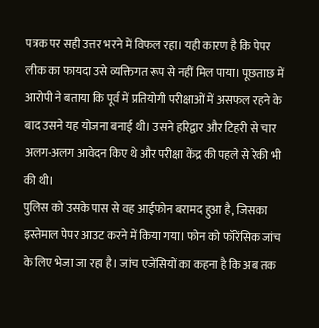पत्रक पर सही उत्तर भरने में विफल रहा। यही कारण है कि पेपर लीक का फायदा उसे व्यक्तिगत रूप से नहीं मिल पाया। पूछताछ में आरोपी ने बताया कि पूर्व में प्रतियोगी परीक्षाओं में असफल रहने के बाद उसने यह योजना बनाई थी। उसने हरिद्वार और टिहरी से चार अलग-अलग आवेदन किए थे और परीक्षा केंद्र की पहले से रेकी भी की थी।
पुलिस को उसके पास से वह आईफोन बरामद हुआ है, जिसका इस्तेमाल पेपर आउट करने में किया गया। फोन को फॉरेंसिक जांच के लिए भेजा जा रहा है। जांच एजेंसियों का कहना है कि अब तक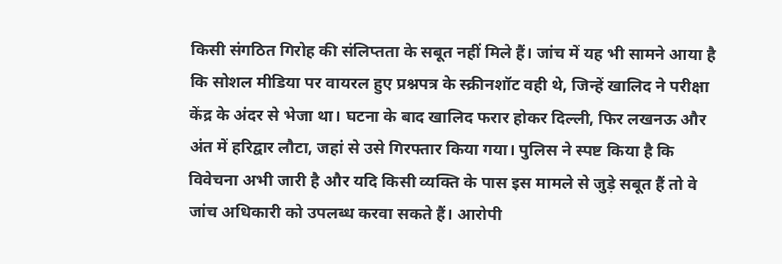किसी संगठित गिरोह की संलिप्तता के सबूत नहीं मिले हैं। जांच में यह भी सामने आया है कि सोशल मीडिया पर वायरल हुए प्रश्नपत्र के स्क्रीनशॉट वही थे, जिन्हें खालिद ने परीक्षा केंद्र के अंदर से भेजा था। घटना के बाद खालिद फरार होकर दिल्ली, फिर लखनऊ और अंत में हरिद्वार लौटा, जहां से उसे गिरफ्तार किया गया। पुलिस ने स्पष्ट किया है कि विवेचना अभी जारी है और यदि किसी व्यक्ति के पास इस मामले से जुड़े सबूत हैं तो वे जांच अधिकारी को उपलब्ध करवा सकते हैं। आरोपी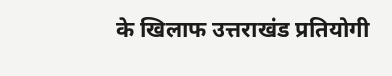के खिलाफ उत्तराखंड प्रतियोगी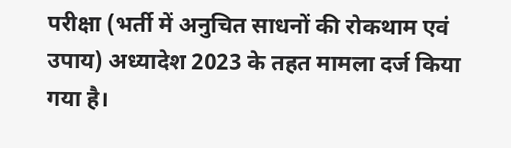परीक्षा (भर्ती में अनुचित साधनों की रोकथाम एवं उपाय) अध्यादेश 2023 के तहत मामला दर्ज किया गया है।